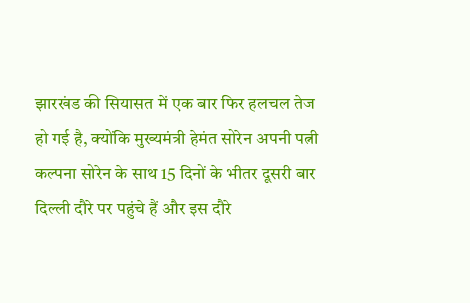झारखंड की सियासत में एक बार फिर हलचल तेज हो गई है, क्योंकि मुख्यमंत्री हेमंत सोरेन अपनी पत्नी कल्पना सोरेन के साथ 15 दिनों के भीतर दूसरी बार दिल्ली दौरे पर पहुंचे हैं और इस दौरे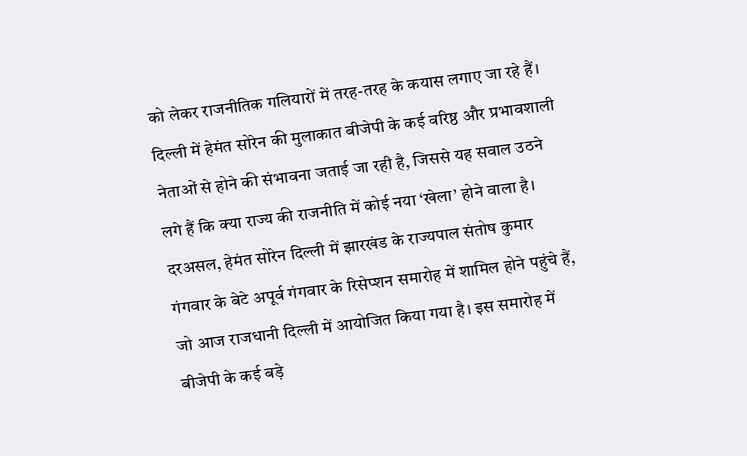को लेकर राजनीतिक गलियारों में तरह-तरह के कयास लगाए जा रहे हैं। दिल्ली में हेमंत सोरेन की मुलाकात बीजेपी के कई वरिष्ठ और प्रभावशाली नेताओं से होने की संभावना जताई जा रही है, जिससे यह सवाल उठने लगे हैं कि क्या राज्य की राजनीति में कोई नया ‘खेला’ होने वाला है। दरअसल, हेमंत सोरेन दिल्ली में झारखंड के राज्यपाल संतोष कुमार गंगवार के बेटे अपूर्व गंगवार के रिसेप्शन समारोह में शामिल होने पहुंचे हैं, जो आज राजधानी दिल्ली में आयोजित किया गया है। इस समारोह में बीजेपी के कई बड़े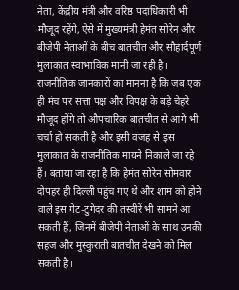नेता, केंद्रीय मंत्री और वरिष्ठ पदाधिकारी भी मौजूद रहेंगे, ऐसे में मुख्यमंत्री हेमंत सोरेन और बीजेपी नेताओं के बीच बातचीत और सौहार्दपूर्ण मुलाकात स्वाभाविक मानी जा रही है। राजनीतिक जानकारों का मानना है कि जब एक ही मंच पर सत्ता पक्ष और विपक्ष के बड़े चेहरे मौजूद होंगे तो औपचारिक बातचीत से आगे भी चर्चा हो सकती है और इसी वजह से इस मुलाकात के राजनीतिक मायने निकाले जा रहे हैं। बताया जा रहा है कि हेमंत सोरेन सोमवार दोपहर ही दिल्ली पहुंच गए थे और शाम को होने वाले इस गेट-टुगेदर की तस्वीरें भी सामने आ सकती हैं, जिनमें बीजेपी नेताओं के साथ उनकी सहज और मुस्कुराती बातचीत देखने को मिल सकती है।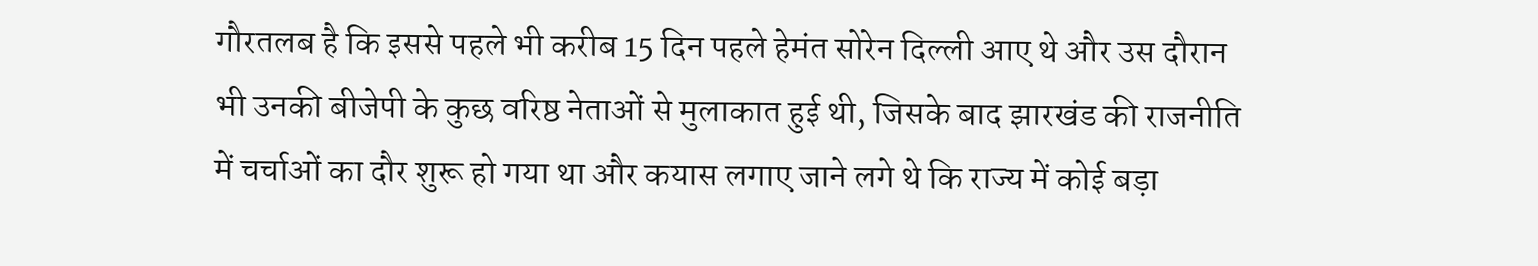गौरतलब है कि इससे पहले भी करीब 15 दिन पहले हेमंत सोरेन दिल्ली आए थे और उस दौरान भी उनकी बीजेपी के कुछ वरिष्ठ नेताओं से मुलाकात हुई थी, जिसके बाद झारखंड की राजनीति में चर्चाओं का दौर शुरू हो गया था और कयास लगाए जाने लगे थे कि राज्य में कोई बड़ा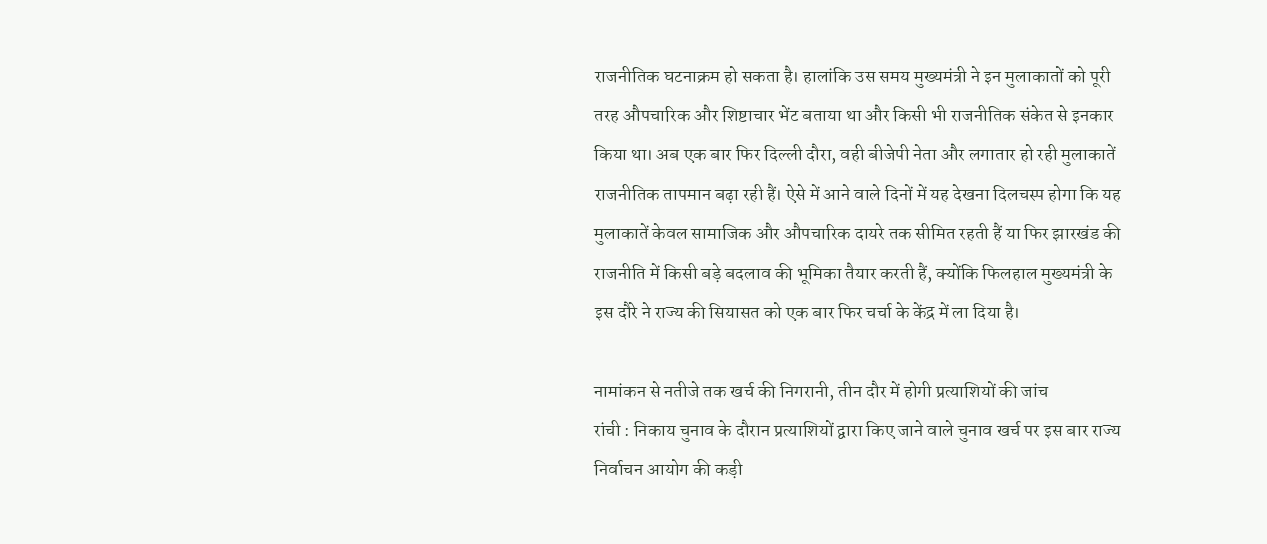राजनीतिक घटनाक्रम हो सकता है। हालांकि उस समय मुख्यमंत्री ने इन मुलाकातों को पूरी तरह औपचारिक और शिष्टाचार भेंट बताया था और किसी भी राजनीतिक संकेत से इनकार किया था। अब एक बार फिर दिल्ली दौरा, वही बीजेपी नेता और लगातार हो रही मुलाकातें राजनीतिक तापमान बढ़ा रही हैं। ऐसे में आने वाले दिनों में यह देखना दिलचस्प होगा कि यह मुलाकातें केवल सामाजिक और औपचारिक दायरे तक सीमित रहती हैं या फिर झारखंड की राजनीति में किसी बड़े बदलाव की भूमिका तैयार करती हैं, क्योंकि फिलहाल मुख्यमंत्री के इस दौरे ने राज्य की सियासत को एक बार फिर चर्चा के केंद्र में ला दिया है।

नामांकन से नतीजे तक खर्च की निगरानी, तीन दौर में होगी प्रत्याशियों की जांच
रांची : निकाय चुनाव के दौरान प्रत्याशियों द्वारा किए जाने वाले चुनाव खर्च पर इस बार राज्य निर्वाचन आयोग की कड़ी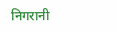निगरानी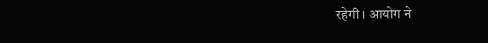रहेगी। आयोग ने